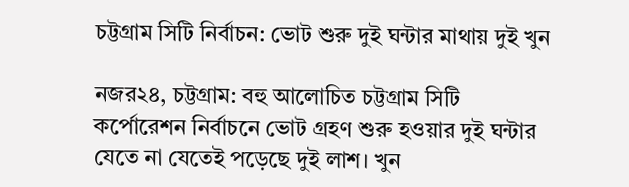চট্টগ্রাম সিটি নির্বাচন: ভোট শুরু দুই ঘন্টার মাথায় দুই খুন

নজর২৪, চট্টগ্রাম: বহু আলোচিত চট্টগ্রাম সিটি কর্পোরেশন নির্বাচনে ভোট গ্রহণ শুরু হওয়ার দুই ঘন্টার যেতে না যেতেই পড়েছে দুই লাশ। খুন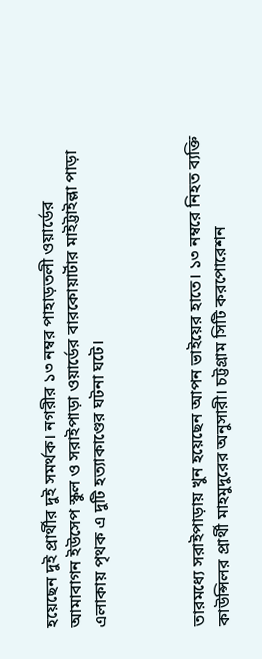হয়েছেন দুই প্রার্থীর দুই সমর্থক। নগরীর ১৩ নম্বর পাহাড়তলী ওয়ার্ডের আমাবাগন ইউসেপ স্কুল ও সরাইপাড়া ওয়ার্ডের বারকোয়ার্টার মাইট্টাইল্লা পাড়া এলাকায় পৃথক এ দুটি হত্যাকাণ্ডের ঘটনা ঘটে।



তারমধ্যে সরাইপাড়ায় খুন হয়েছেন আপন ভাইয়ের হাতে। ১৩ নম্বরে নিহত ব্যক্তি কাউন্সিলর প্রার্থী মাহমুদুরের অনুসারী। চট্টগ্রাম সিটি করপোরেশন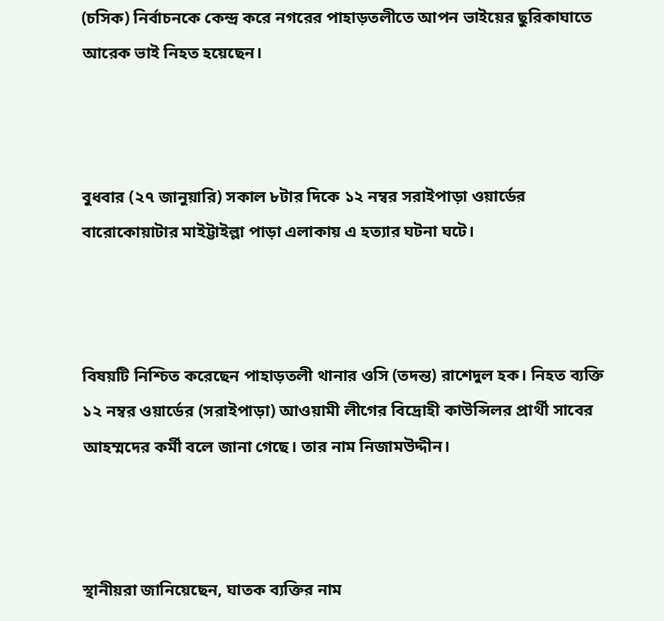(চসিক) নির্বাচনকে কেন্দ্র করে নগরের পাহাড়তলীতে আপন ভাইয়ের ছুরিকাঘাতে আরেক ভাই নিহত হয়েছেন।



বুধবার (২৭ জানুয়ারি) সকাল ৮টার দিকে ১২ নম্বর সরাইপাড়া ওয়ার্ডের বারোকোয়াটার মাইট্টাইল্লা পাড়া এলাকায় এ হত্যার ঘটনা ঘটে।



বিষয়টি নিশ্চিত করেছেন পাহাড়তলী থানার ওসি (তদন্ত) রাশেদুল হক। নিহত ব্যক্তি ১২ নম্বর ওয়ার্ডের (সরাইপাড়া) আওয়ামী লীগের বিদ্রোহী কাউন্সিলর প্রার্থী সাবের আহম্মদের কর্মী বলে জানা গেছে। তার নাম নিজামউদ্দীন।



স্থানীয়রা জানিয়েছেন, ঘাতক ব্যক্তির নাম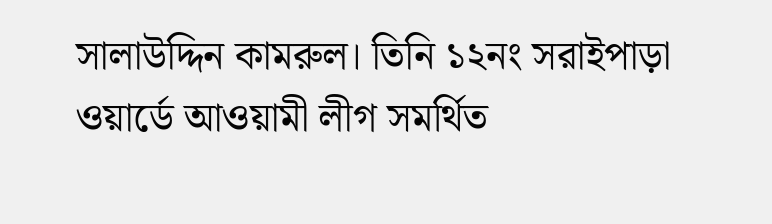সালাউদ্দিন কামরুল। তিনি ১২নং সরাইপাড়া ওয়ার্ডে আওয়ামী লীগ সমর্থিত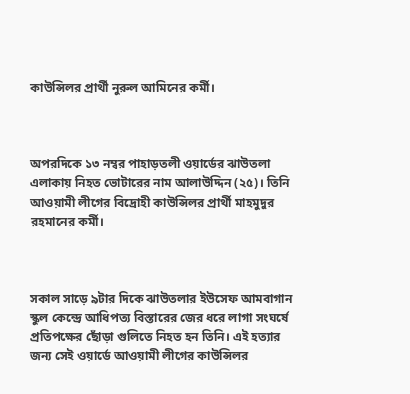কাউন্সিলর প্রার্থী নুরুল আমিনের কর্মী।



অপরদিকে ১৩ নম্বর পাহাড়তলী ওয়ার্ডের ঝাউতলা এলাকায় নিহত ভোটারের নাম আলাউদ্দিন (২৫)। তিনি আওয়ামী লীগের বিদ্রোহী কাউন্সিলর প্রার্থী মাহমুদুর রহমানের কর্মী।



সকাল সাড়ে ৯টার দিকে ঝাউতলার ইউসেফ আমবাগান স্কুল কেন্দ্রে আধিপত্য বিস্তারের জের ধরে লাগা সংঘর্ষে প্রতিপক্ষের ছোঁড়া গুলিতে নিহত হন তিনি। এই হত্যার জন্য সেই ওয়ার্ডে আওয়ামী লীগের কাউন্সিলর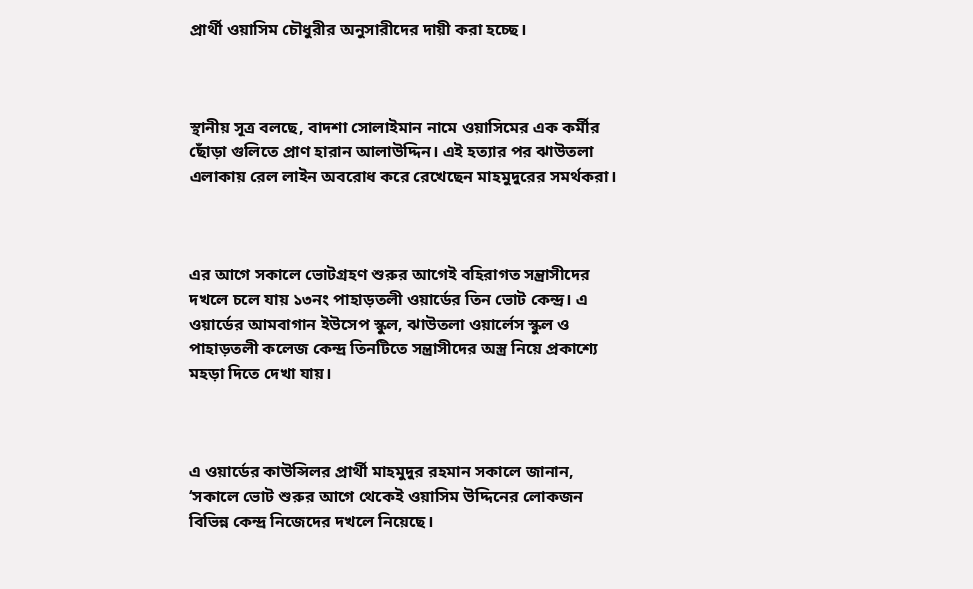প্রার্থী ওয়াসিম চৌধুরীর অনুসারীদের দায়ী করা হচ্ছে।



স্থানীয় সূত্র বলছে, বাদশা সোলাইমান নামে ওয়াসিমের এক কর্মীর ছোঁড়া গুলিতে প্রাণ হারান আলাউদ্দিন। এই হত্যার পর ঝাউতলা এলাকায় রেল লাইন অবরোধ করে রেখেছেন মাহমুদুরের সমর্থকরা।



এর আগে সকালে ভোটগ্রহণ শুরুর আগেই বহিরাগত সন্ত্রাসীদের দখলে চলে যায় ১৩নং পাহাড়তলী ওয়ার্ডের তিন ভোট কেন্দ্র। এ ওয়ার্ডের আমবাগান ইউসেপ স্কুল, ঝাউতলা ওয়ার্লেস স্কুল ও পাহাড়তলী কলেজ কেন্দ্র তিনটিতে সন্ত্রাসীদের অস্ত্র নিয়ে প্রকাশ্যে মহড়া দিতে দেখা যায়।



এ ওয়ার্ডের কাউন্সিলর প্রার্থী মাহমুদুর রহমান সকালে জানান, ‘সকালে ভোট শুরুর আগে থেকেই ওয়াসিম উদ্দিনের লোকজন বিভিন্ন কেন্দ্র নিজেদের দখলে নিয়েছে।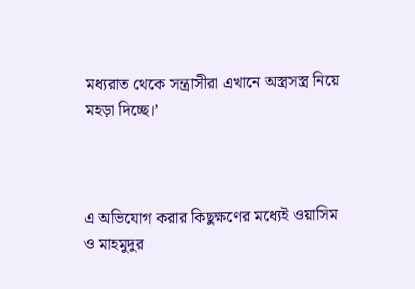মধ্যরাত থেকে সন্ত্রাসীরা এখানে অস্ত্রসস্ত্র নিয়ে মহড়া দিচ্ছে।’



এ অভিযোগ করার কিছুক্ষণের মধ্যেই ওয়াসিম ও মাহমুদুর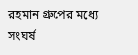রহমান গ্রুপের মধ্যে সংঘর্ষ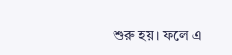শুরু হয়। ফলে এ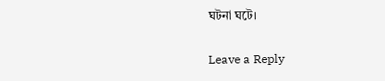ঘটনা ঘটে।

Leave a Reply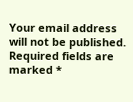Your email address will not be published. Required fields are marked *